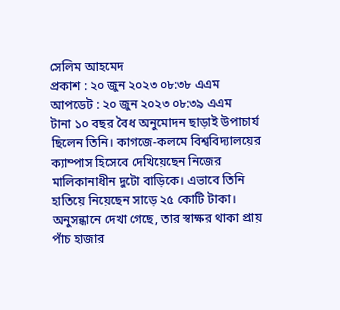সেলিম আহমেদ
প্রকাশ : ২০ জুন ২০২৩ ০৮:৩৮ এএম
আপডেট : ২০ জুন ২০২৩ ০৮:৩৯ এএম
টানা ১০ বছর বৈধ অনুমোদন ছাড়াই উপাচার্য ছিলেন তিনি। কাগজে-কলমে বিশ্ববিদ্যালয়ের ক্যাম্পাস হিসেবে দেখিয়েছেন নিজের মালিকানাধীন দুটো বাড়িকে। এভাবে তিনি হাতিয়ে নিয়েছেন সাড়ে ২৫ কোটি টাকা।
অনুসন্ধানে দেখা গেছে, তার স্বাক্ষর থাকা প্রায় পাঁচ হাজার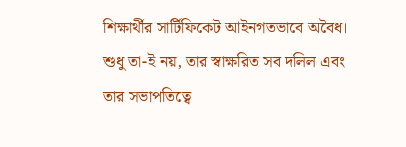শিক্ষার্থীর সার্টিফিকেট আইনগতভাবে অবৈধ। শুধু তা-ই নয়, তার স্বাক্ষরিত সব দলিল এবং তার সভাপতিত্বে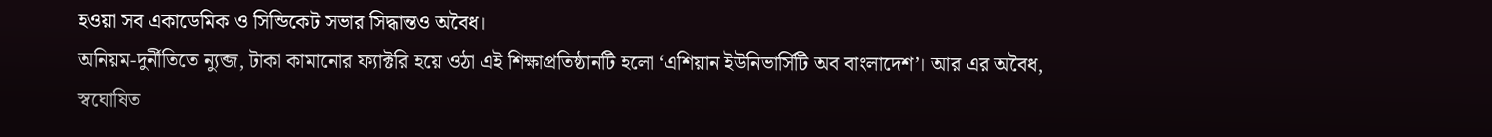হওয়া সব একাডেমিক ও সিন্ডিকেট সভার সিদ্ধান্তও অবৈধ।
অনিয়ম-দুর্নীতিতে ন্যুব্জ, টাকা কামানোর ফ্যাক্টরি হয়ে ওঠা এই শিক্ষাপ্রতিষ্ঠানটি হলো ‘এশিয়ান ইউনিভার্সিটি অব বাংলাদেশ’। আর এর অবৈধ, স্বঘোষিত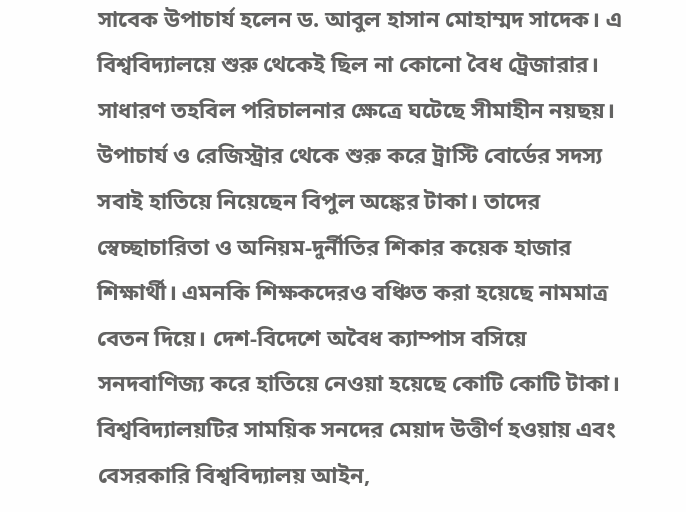সাবেক উপাচার্য হলেন ড. আবুল হাসান মোহাম্মদ সাদেক। এ বিশ্ববিদ্যালয়ে শুরু থেকেই ছিল না কোনো বৈধ ট্রেজারার। সাধারণ তহবিল পরিচালনার ক্ষেত্রে ঘটেছে সীমাহীন নয়ছয়। উপাচার্য ও রেজিস্ট্রার থেকে শুরু করে ট্রাস্টি বোর্ডের সদস্য সবাই হাতিয়ে নিয়েছেন বিপুল অঙ্কের টাকা। তাদের স্বেচ্ছাচারিতা ও অনিয়ম-দুর্নীতির শিকার কয়েক হাজার শিক্ষার্থী। এমনকি শিক্ষকদেরও বঞ্চিত করা হয়েছে নামমাত্র বেতন দিয়ে। দেশ-বিদেশে অবৈধ ক্যাম্পাস বসিয়ে সনদবাণিজ্য করে হাতিয়ে নেওয়া হয়েছে কোটি কোটি টাকা। বিশ্ববিদ্যালয়টির সাময়িক সনদের মেয়াদ উত্তীর্ণ হওয়ায় এবং বেসরকারি বিশ্ববিদ্যালয় আইন,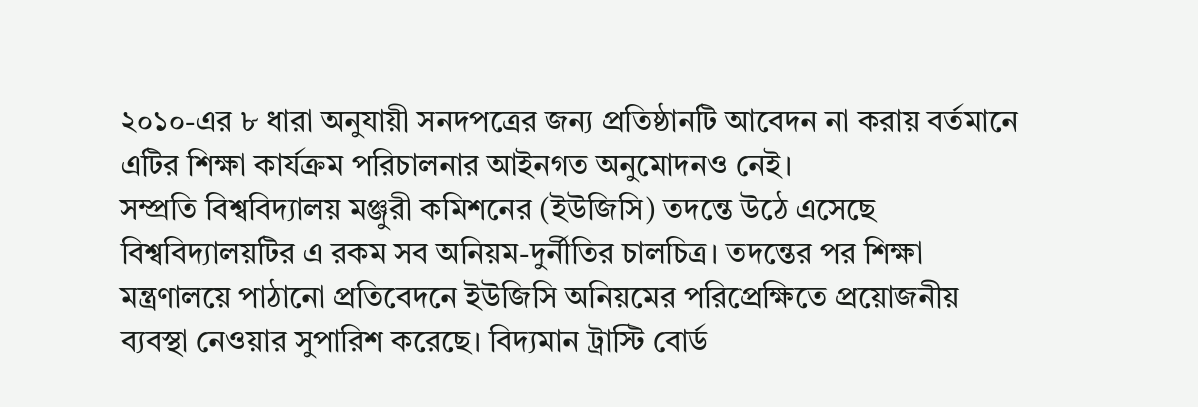২০১০-এর ৮ ধারা অনুযায়ী সনদপত্রের জন্য প্রতিষ্ঠানটি আবেদন না করায় বর্তমানে এটির শিক্ষা কার্যক্রম পরিচালনার আইনগত অনুমোদনও নেই।
সম্প্রতি বিশ্ববিদ্যালয় মঞ্জুরী কমিশনের (ইউজিসি) তদন্তে উঠে এসেছে বিশ্ববিদ্যালয়টির এ রকম সব অনিয়ম-দুর্নীতির চালচিত্র। তদন্তের পর শিক্ষা মন্ত্রণালয়ে পাঠানো প্রতিবেদনে ইউজিসি অনিয়মের পরিপ্রেক্ষিতে প্রয়োজনীয় ব্যবস্থা নেওয়ার সুপারিশ করেছে। বিদ্যমান ট্রাস্টি বোর্ড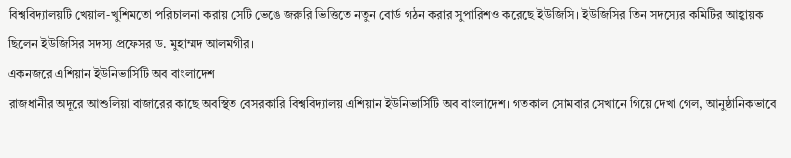বিশ্ববিদ্যালয়টি খেয়াল-খুশিমতো পরিচালনা করায় সেটি ভেঙে জরুরি ভিত্তিতে নতুন বোর্ড গঠন করার সুপারিশও করেছে ইউজিসি। ইউজিসির তিন সদস্যের কমিটির আহ্বায়ক ছিলেন ইউজিসির সদস্য প্রফেসর ড. মুহাম্মদ আলমগীর।
একনজরে এশিয়ান ইউনিভার্সিটি অব বাংলাদেশ
রাজধানীর অদূরে আশুলিয়া বাজারের কাছে অবস্থিত বেসরকারি বিশ্ববিদ্যালয় এশিয়ান ইউনিভার্সিটি অব বাংলাদেশ। গতকাল সোমবার সেখানে গিয়ে দেখা গেল, আনুষ্ঠানিকভাবে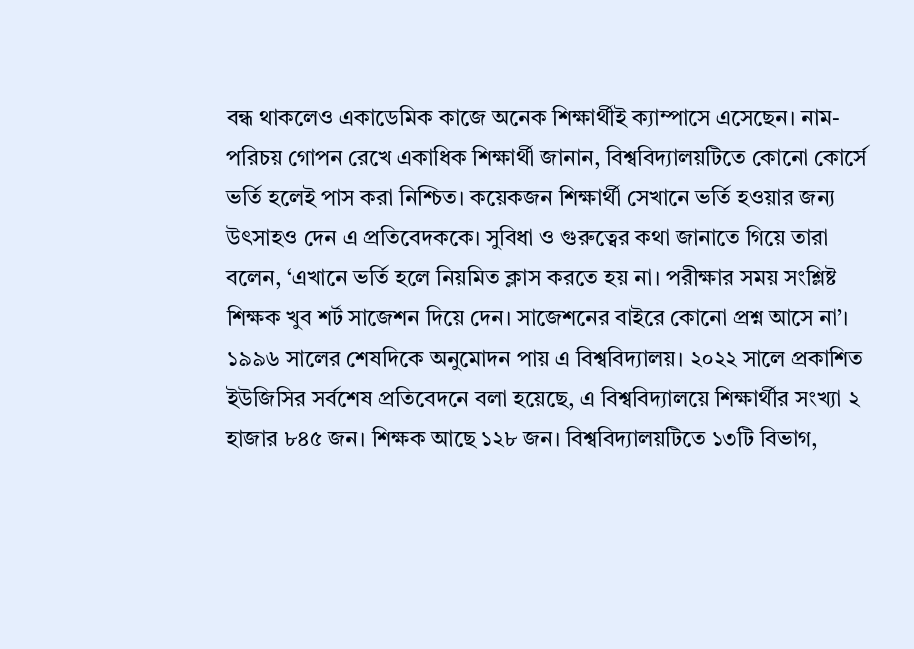বন্ধ থাকলেও একাডেমিক কাজে অনেক শিক্ষার্থীই ক্যাম্পাসে এসেছেন। নাম-পরিচয় গোপন রেখে একাধিক শিক্ষার্থী জানান, বিশ্ববিদ্যালয়টিতে কোনো কোর্সে ভর্তি হলেই পাস করা নিশ্চিত। কয়েকজন শিক্ষার্থী সেখানে ভর্তি হওয়ার জন্য উৎসাহও দেন এ প্রতিবেদককে। সুবিধা ও গুরুত্বের কথা জানাতে গিয়ে তারা বলেন, ‘এখানে ভর্তি হলে নিয়মিত ক্লাস করতে হয় না। পরীক্ষার সময় সংশ্লিষ্ট শিক্ষক খুব শর্ট সাজেশন দিয়ে দেন। সাজেশনের বাইরে কোনো প্রশ্ন আসে না’।
১৯৯৬ সালের শেষদিকে অনুমোদন পায় এ বিশ্ববিদ্যালয়। ২০২২ সালে প্রকাশিত ইউজিসির সর্বশেষ প্রতিবেদনে বলা হয়েছে, এ বিশ্ববিদ্যালয়ে শিক্ষার্থীর সংখ্যা ২ হাজার ৮৪৫ জন। শিক্ষক আছে ১২৮ জন। বিশ্ববিদ্যালয়টিতে ১৩টি বিভাগ,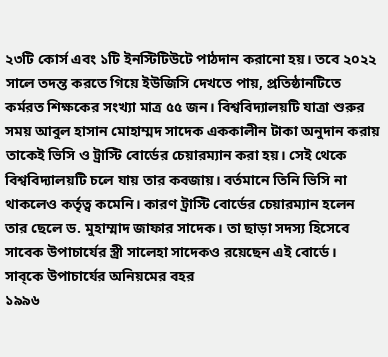২৩টি কোর্স এবং ১টি ইনস্টিটিউটে পাঠদান করানো হয়। তবে ২০২২ সালে তদন্ত করতে গিয়ে ইউজিসি দেখতে পায়, প্রতিষ্ঠানটিতে কর্মরত শিক্ষকের সংখ্যা মাত্র ৫৫ জন। বিশ্ববিদ্যালয়টি যাত্রা শুরুর সময় আবুল হাসান মোহাম্মদ সাদেক এককালীন টাকা অনুদান করায় তাকেই ভিসি ও ট্রাস্টি বোর্ডের চেয়ারম্যান করা হয়। সেই থেকে বিশ্ববিদ্যালয়টি চলে যায় তার কবজায়। বর্তমানে তিনি ভিসি না থাকলেও কর্তৃত্ব কমেনি। কারণ ট্রাস্টি বোর্ডের চেয়ারম্যান হলেন তার ছেলে ড. মুহাম্মাদ জাফার সাদেক। তা ছাড়া সদস্য হিসেবে সাবেক উপাচার্যের স্ত্রী সালেহা সাদেকও রয়েছেন এই বোর্ডে।
সাব্কে উপাচার্যের অনিয়মের বহর
১৯৯৬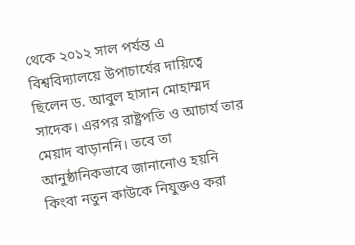থেকে ২০১২ সাল পর্যন্ত এ বিশ্ববিদ্যালয়ে উপাচার্যের দায়িত্বে ছিলেন ড. আবুল হাসান মোহাম্মদ সাদেক। এরপর রাষ্ট্রপতি ও আচার্য তার মেয়াদ বাড়াননি। তবে তা আনুষ্ঠানিকভাবে জানানোও হয়নি কিংবা নতুন কাউকে নিযুক্তও করা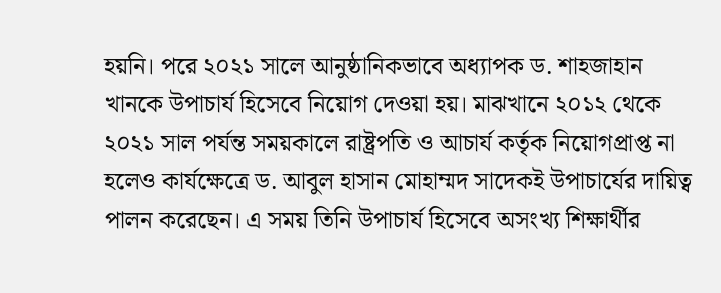হয়নি। পরে ২০২১ সালে আনুষ্ঠানিকভাবে অধ্যাপক ড. শাহজাহান খানকে উপাচার্য হিসেবে নিয়োগ দেওয়া হয়। মাঝখানে ২০১২ থেকে ২০২১ সাল পর্যন্ত সময়কালে রাষ্ট্রপতি ও আচার্য কর্তৃক নিয়োগপ্রাপ্ত না হলেও কার্যক্ষেত্রে ড. আবুল হাসান মোহাম্মদ সাদেকই উপাচার্যের দায়িত্ব পালন করেছেন। এ সময় তিনি উপাচার্য হিসেবে অসংখ্য শিক্ষার্থীর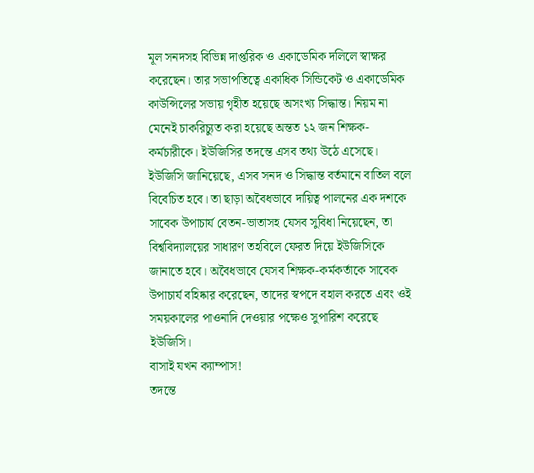মূল সনদসহ বিভিন্ন দাপ্তরিক ও একাডেমিক দলিলে স্বাক্ষর করেছেন। তার সভাপতিত্বে একাধিক সিন্ডিকেট ও একাডেমিক কাউন্সিলের সভায় গৃহীত হয়েছে অসংখ্য সিদ্ধান্ত। নিয়ম না মেনেই চাকরিচ্যুত করা হয়েছে অন্তত ১২ জন শিক্ষক-কর্মচারীকে। ইউজিসির তদন্তে এসব তথ্য উঠে এসেছে।
ইউজিসি জানিয়েছে, এসব সনদ ও সিদ্ধান্ত বর্তমানে বাতিল বলে বিবেচিত হবে। তা ছাড়া অবৈধভাবে দায়িত্ব পালনের এক দশকে সাবেক উপাচার্য বেতন-ভাতাসহ যেসব সুবিধা নিয়েছেন, তা বিশ্ববিদ্যালয়ের সাধারণ তহবিলে ফেরত দিয়ে ইউজিসিকে জানাতে হবে। অবৈধভাবে যেসব শিক্ষক-কর্মকর্তাকে সাবেক উপাচার্য বহিষ্কার করেছেন, তাদের স্বপদে বহাল করতে এবং ওই সময়কালের পাওনাদি দেওয়ার পক্ষেও সুপারিশ করেছে ইউজিসি।
বাসাই যখন ক্যাম্পাস!
তদন্তে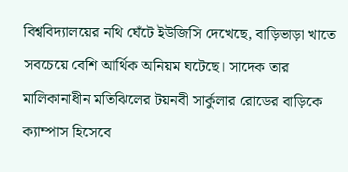বিশ্ববিদ্যালয়ের নথি ঘেঁটে ইউজিসি দেখেছে, বাড়িভাড়া খাতে সবচেয়ে বেশি আর্থিক অনিয়ম ঘটেছে। সাদেক তার মালিকানাধীন মতিঝিলের টয়নবী সার্কুলার রোডের বাড়িকে ক্যাম্পাস হিসেবে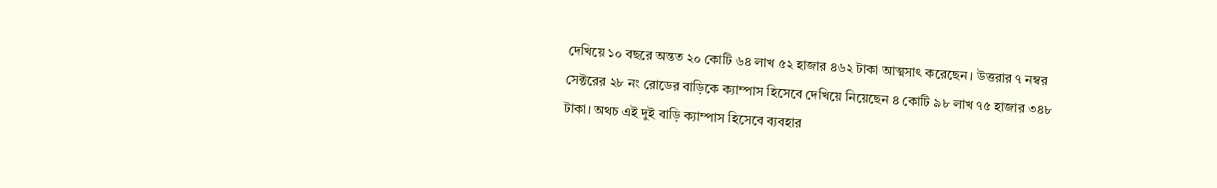দেখিয়ে ১০ বছরে অন্তত ২০ কোটি ৬৪ লাখ ৫২ হাজার ৪৬২ টাকা আত্মসাৎ করেছেন। উত্তরার ৭ নম্বর সেক্টরের ২৮ নং রোডের বাড়িকে ক্যাম্পাস হিসেবে দেখিয়ে নিয়েছেন ৪ কোটি ৯৮ লাখ ৭৫ হাজার ৩৪৮ টাকা। অথচ এই দুই বাড়ি ক্যাম্পাস হিসেবে ব্যবহার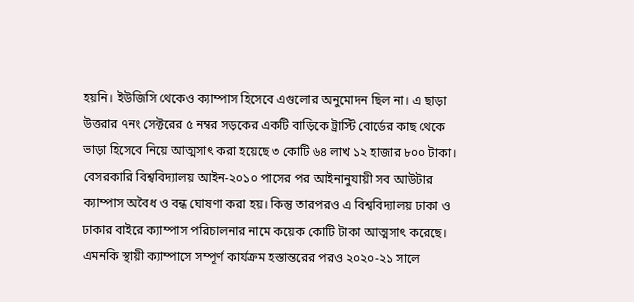হয়নি। ইউজিসি থেকেও ক্যাম্পাস হিসেবে এগুলোর অনুমোদন ছিল না। এ ছাড়া উত্তরার ৭নং সেক্টরের ৫ নম্বর সড়কের একটি বাড়িকে ট্রাস্টি বোর্ডের কাছ থেকে ভাড়া হিসেবে নিয়ে আত্মসাৎ করা হয়েছে ৩ কোটি ৬৪ লাখ ১২ হাজার ৮০০ টাকা। বেসরকারি বিশ্ববিদ্যালয় আইন-২০১০ পাসের পর আইনানুযায়ী সব আউটার ক্যাম্পাস অবৈধ ও বন্ধ ঘোষণা করা হয়। কিন্তু তারপরও এ বিশ্ববিদ্যালয় ঢাকা ও ঢাকার বাইরে ক্যাম্পাস পরিচালনার নামে কয়েক কোটি টাকা আত্মসাৎ করেছে। এমনকি স্থায়ী ক্যাম্পাসে সম্পূর্ণ কার্যক্রম হস্তান্তরের পরও ২০২০-২১ সালে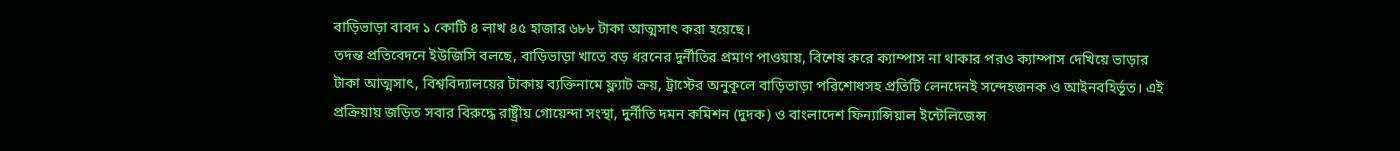বাড়িভাড়া বাবদ ১ কোটি ৪ লাখ ৪৫ হাজার ৬৮৮ টাকা আত্মসাৎ করা হয়েছে।
তদন্ত প্রতিবেদনে ইউজিসি বলছে, বাড়িভাড়া খাতে বড় ধরনের দুর্নীতির প্রমাণ পাওয়ায়, বিশেষ করে ক্যাম্পাস না থাকার পরও ক্যাম্পাস দেখিয়ে ভাড়ার টাকা আত্মসাৎ, বিশ্ববিদ্যালয়ের টাকায় ব্যক্তিনামে ফ্ল্যাট ক্রয়, ট্রাস্টের অনুকূলে বাড়িভাড়া পরিশোধসহ প্রতিটি লেনদেনই সন্দেহজনক ও আইনবহির্ভূত। এই প্রক্রিয়ায় জড়িত সবার বিরুদ্ধে রাষ্ট্রীয় গোয়েন্দা সংস্থা, দুর্নীতি দমন কমিশন (দুদক) ও বাংলাদেশ ফিন্যান্সিয়াল ইন্টেলিজেন্স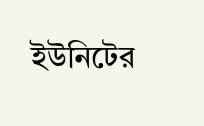ইউনিটের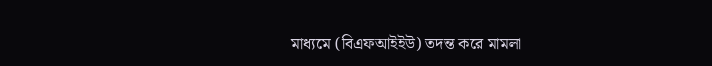মাধ্যমে (বিএফআইইউ) তদন্ত করে মামলা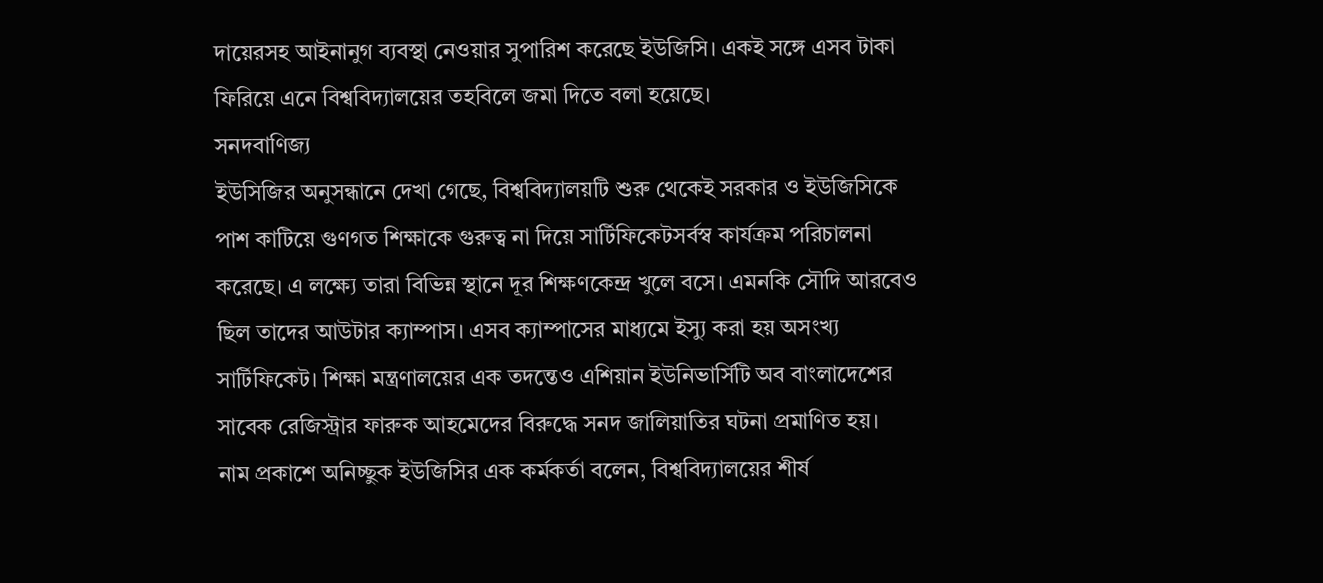দায়েরসহ আইনানুগ ব্যবস্থা নেওয়ার সুপারিশ করেছে ইউজিসি। একই সঙ্গে এসব টাকা ফিরিয়ে এনে বিশ্ববিদ্যালয়ের তহবিলে জমা দিতে বলা হয়েছে।
সনদবাণিজ্য
ইউসিজির অনুসন্ধানে দেখা গেছে, বিশ্ববিদ্যালয়টি শুরু থেকেই সরকার ও ইউজিসিকে পাশ কাটিয়ে গুণগত শিক্ষাকে গুরুত্ব না দিয়ে সার্টিফিকেটসর্বস্ব কার্যক্রম পরিচালনা করেছে। এ লক্ষ্যে তারা বিভিন্ন স্থানে দূর শিক্ষণকেন্দ্র খুলে বসে। এমনকি সৌদি আরবেও ছিল তাদের আউটার ক্যাম্পাস। এসব ক্যাম্পাসের মাধ্যমে ইস্যু করা হয় অসংখ্য সার্টিফিকেট। শিক্ষা মন্ত্রণালয়ের এক তদন্তেও এশিয়ান ইউনিভার্সিটি অব বাংলাদেশের সাবেক রেজিস্ট্রার ফারুক আহমেদের বিরুদ্ধে সনদ জালিয়াতির ঘটনা প্রমাণিত হয়।
নাম প্রকাশে অনিচ্ছুক ইউজিসির এক কর্মকর্তা বলেন, বিশ্ববিদ্যালয়ের শীর্ষ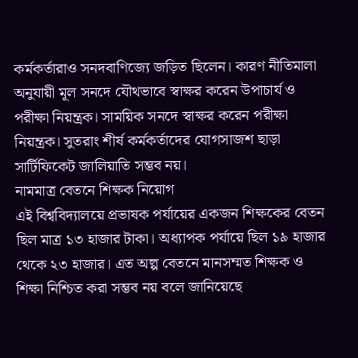কর্মকর্তারাও সনদবাণিজ্যে জড়িত ছিলেন। কারণ নীতিমালা অনুযায়ী মূল সনদে যৌথভাবে স্বাক্ষর করেন উপাচার্য ও পরীক্ষা নিয়ন্ত্রক। সাময়িক সনদে স্বাক্ষর করেন পরীক্ষা নিয়ন্ত্রক। সুতরাং শীর্ষ কর্মকর্তাদের যোগসাজশ ছাড়া সার্টিফিকেট জালিয়াতি সম্ভব নয়।
নামমাত্র বেতনে শিক্ষক নিয়োগ
এই বিশ্ববিদ্যালয়ে প্রভাষক পর্যায়ের একজন শিক্ষকের বেতন ছিল মাত্র ১৩ হাজার টাকা। অধ্যাপক পর্যায়ে ছিল ১৯ হাজার থেকে ২৩ হাজার। এত অল্প বেতনে মানসম্মত শিক্ষক ও শিক্ষা নিশ্চিত করা সম্ভব নয় বলে জানিয়েছে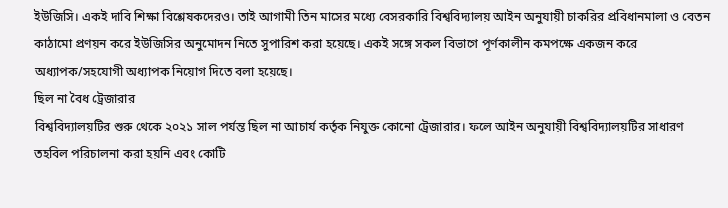ইউজিসি। একই দাবি শিক্ষা বিশ্লেষকদেরও। তাই আগামী তিন মাসের মধ্যে বেসরকারি বিশ্ববিদ্যালয় আইন অনুযায়ী চাকরির প্রবিধানমালা ও বেতন কাঠামো প্রণয়ন করে ইউজিসির অনুমোদন নিতে সুপারিশ করা হয়েছে। একই সঙ্গে সকল বিভাগে পূর্ণকালীন কমপক্ষে একজন করে অধ্যাপক/সহযোগী অধ্যাপক নিয়োগ দিতে বলা হয়েছে।
ছিল না বৈধ ট্রেজারার
বিশ্ববিদ্যালয়টির শুরু থেকে ২০২১ সাল পর্যন্ত ছিল না আচার্য কর্তৃক নিযুক্ত কোনো ট্রেজারার। ফলে আইন অনুযায়ী বিশ্ববিদ্যালয়টির সাধারণ তহবিল পরিচালনা করা হয়নি এবং কোটি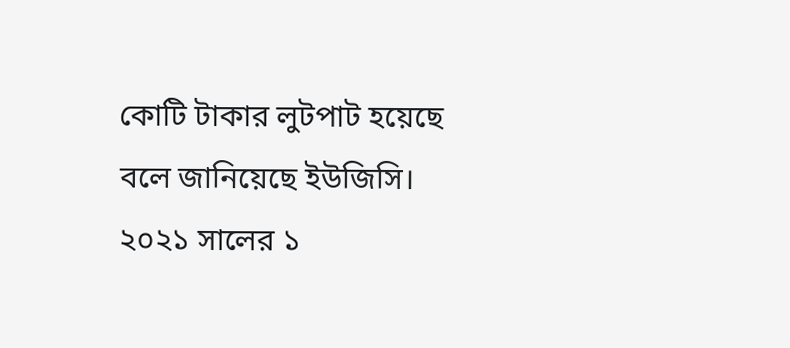কোটি টাকার লুটপাট হয়েছে বলে জানিয়েছে ইউজিসি। ২০২১ সালের ১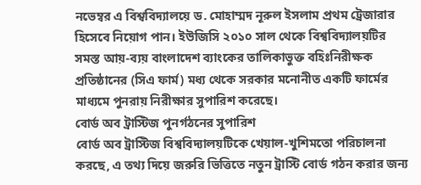নভেম্বর এ বিশ্ববিদ্যালয়ে ড. মোহাম্মদ নূরুল ইসলাম প্রথম ট্রেজারার হিসেবে নিয়োগ পান। ইউজিসি ২০১০ সাল থেকে বিশ্ববিদ্যালয়টির সমস্ত আয়-ব্যয় বাংলাদেশ ব্যাংকের তালিকাভুক্ত বহিঃনিরীক্ষক প্রতিষ্ঠানের (সিএ ফার্ম) মধ্য থেকে সরকার মনোনীত একটি ফার্মের মাধ্যমে পুনরায় নিরীক্ষার সুপারিশ করেছে।
বোর্ড অব ট্রাস্টিজ পুনর্গঠনের সুপারিশ
বোর্ড অব ট্রাস্টিজ বিশ্ববিদ্যালয়টিকে খেয়াল-খুশিমতো পরিচালনা করছে, এ তথ্য দিয়ে জরুরি ভিত্তিতে নতুন ট্রাস্টি বোর্ড গঠন করার জন্য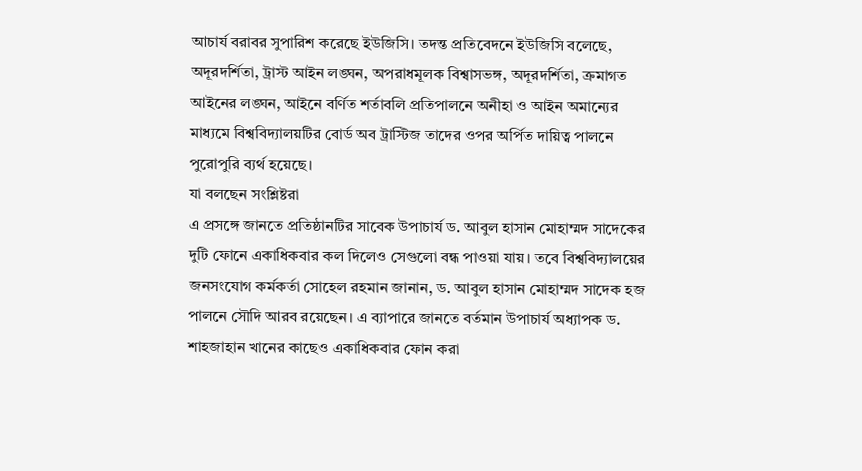আচার্য বরাবর সুপারিশ করেছে ইউজিসি। তদন্ত প্রতিবেদনে ইউজিসি বলেছে, অদূরদর্শিতা, ট্রাস্ট আইন লঙ্ঘন, অপরাধমূলক বিশ্বাসভঙ্গ, অদূরদর্শিতা, ক্রমাগত আইনের লঙ্ঘন, আইনে বর্ণিত শর্তাবলি প্রতিপালনে অনীহা ও আইন অমান্যের মাধ্যমে বিশ্ববিদ্যালয়টির বোর্ড অব ট্রাস্টিজ তাদের ওপর অর্পিত দায়িত্ব পালনে পুরোপুরি ব্যর্থ হয়েছে।
যা বলছেন সংশ্লিষ্টরা
এ প্রসঙ্গে জানতে প্রতিষ্ঠানটির সাবেক উপাচার্য ড. আবুল হাসান মোহাম্মদ সাদেকের দুটি ফোনে একাধিকবার কল দিলেও সেগুলো বন্ধ পাওয়া যায়। তবে বিশ্ববিদ্যালয়ের জনসংযোগ কর্মকর্তা সোহেল রহমান জানান, ড. আবুল হাসান মোহাম্মদ সাদেক হজ পালনে সৌদি আরব রয়েছেন। এ ব্যাপারে জানতে বর্তমান উপাচার্য অধ্যাপক ড. শাহজাহান খানের কাছেও একাধিকবার ফোন করা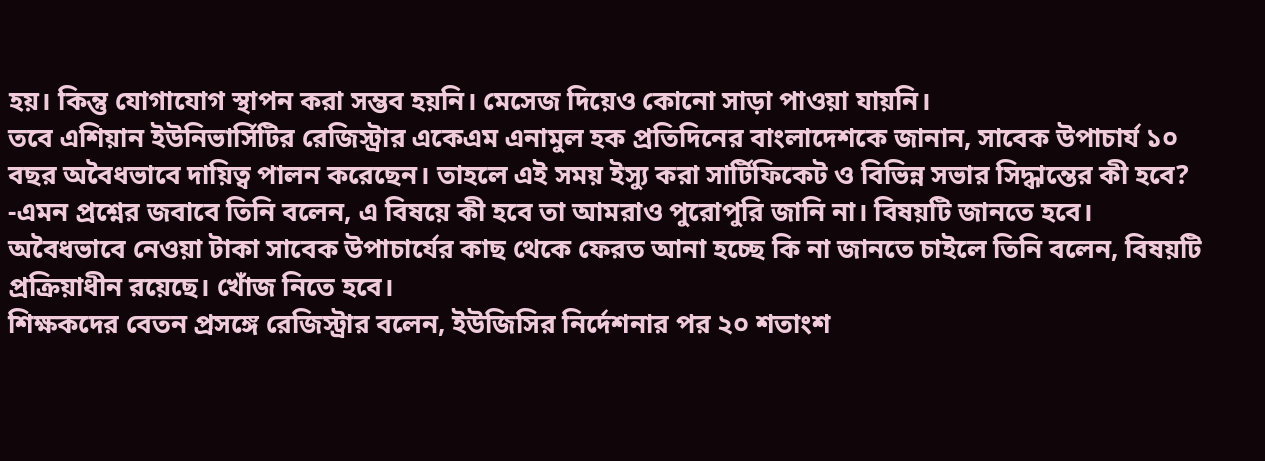হয়। কিন্তু যোগাযোগ স্থাপন করা সম্ভব হয়নি। মেসেজ দিয়েও কোনো সাড়া পাওয়া যায়নি।
তবে এশিয়ান ইউনিভার্সিটির রেজিস্ট্রার একেএম এনামুল হক প্রতিদিনের বাংলাদেশকে জানান, সাবেক উপাচার্য ১০ বছর অবৈধভাবে দায়িত্ব পালন করেছেন। তাহলে এই সময় ইস্যু করা সার্টিফিকেট ও বিভিন্ন সভার সিদ্ধান্তের কী হবে? -এমন প্রশ্নের জবাবে তিনি বলেন, এ বিষয়ে কী হবে তা আমরাও পুরোপুরি জানি না। বিষয়টি জানতে হবে। অবৈধভাবে নেওয়া টাকা সাবেক উপাচার্যের কাছ থেকে ফেরত আনা হচ্ছে কি না জানতে চাইলে তিনি বলেন, বিষয়টি প্রক্রিয়াধীন রয়েছে। খোঁজ নিতে হবে।
শিক্ষকদের বেতন প্রসঙ্গে রেজিস্ট্রার বলেন, ইউজিসির নির্দেশনার পর ২০ শতাংশ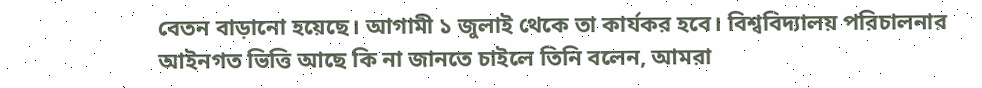বেতন বাড়ানো হয়েছে। আগামী ১ জুলাই থেকে তা কার্যকর হবে। বিশ্ববিদ্যালয় পরিচালনার আইনগত ভিত্তি আছে কি না জানতে চাইলে তিনি বলেন, আমরা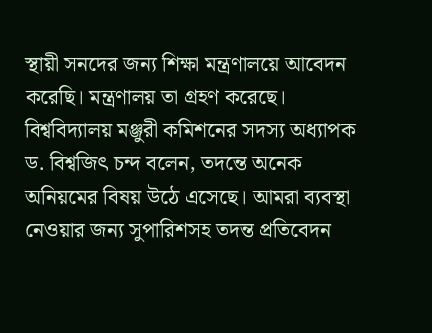স্থায়ী সনদের জন্য শিক্ষা মন্ত্রণালয়ে আবেদন করেছি। মন্ত্রণালয় তা গ্রহণ করেছে।
বিশ্ববিদ্যালয় মঞ্জুরী কমিশনের সদস্য অধ্যাপক ড. বিশ্বজিৎ চন্দ বলেন, তদন্তে অনেক অনিয়মের বিষয় উঠে এসেছে। আমরা ব্যবস্থা নেওয়ার জন্য সুপারিশসহ তদন্ত প্রতিবেদন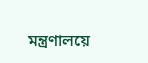মন্ত্রণালয়ে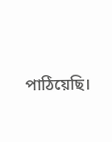পাঠিয়েছি।